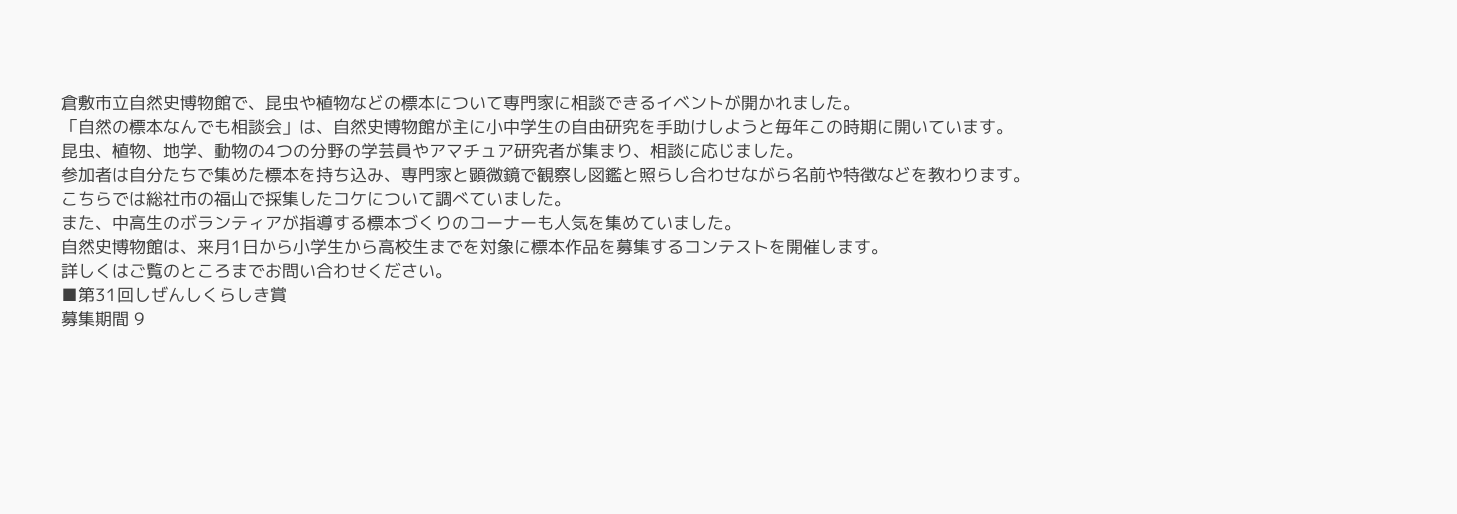倉敷市立自然史博物館で、昆虫や植物などの標本について専門家に相談できるイベントが開かれました。
「自然の標本なんでも相談会」は、自然史博物館が主に小中学生の自由研究を手助けしようと毎年この時期に開いています。
昆虫、植物、地学、動物の4つの分野の学芸員やアマチュア研究者が集まり、相談に応じました。
参加者は自分たちで集めた標本を持ち込み、専門家と顕微鏡で観察し図鑑と照らし合わせながら名前や特徴などを教わります。
こちらでは総社市の福山で採集したコケについて調べていました。
また、中高生のボランティアが指導する標本づくりのコーナーも人気を集めていました。
自然史博物館は、来月1日から小学生から高校生までを対象に標本作品を募集するコンテストを開催します。
詳しくはご覧のところまでお問い合わせください。
■第31回しぜんしくらしき賞
募集期間 9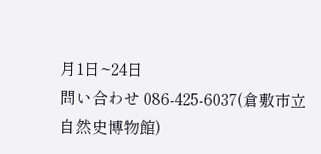月1日~24日
問い合わせ 086-425-6037(倉敷市立自然史博物館)